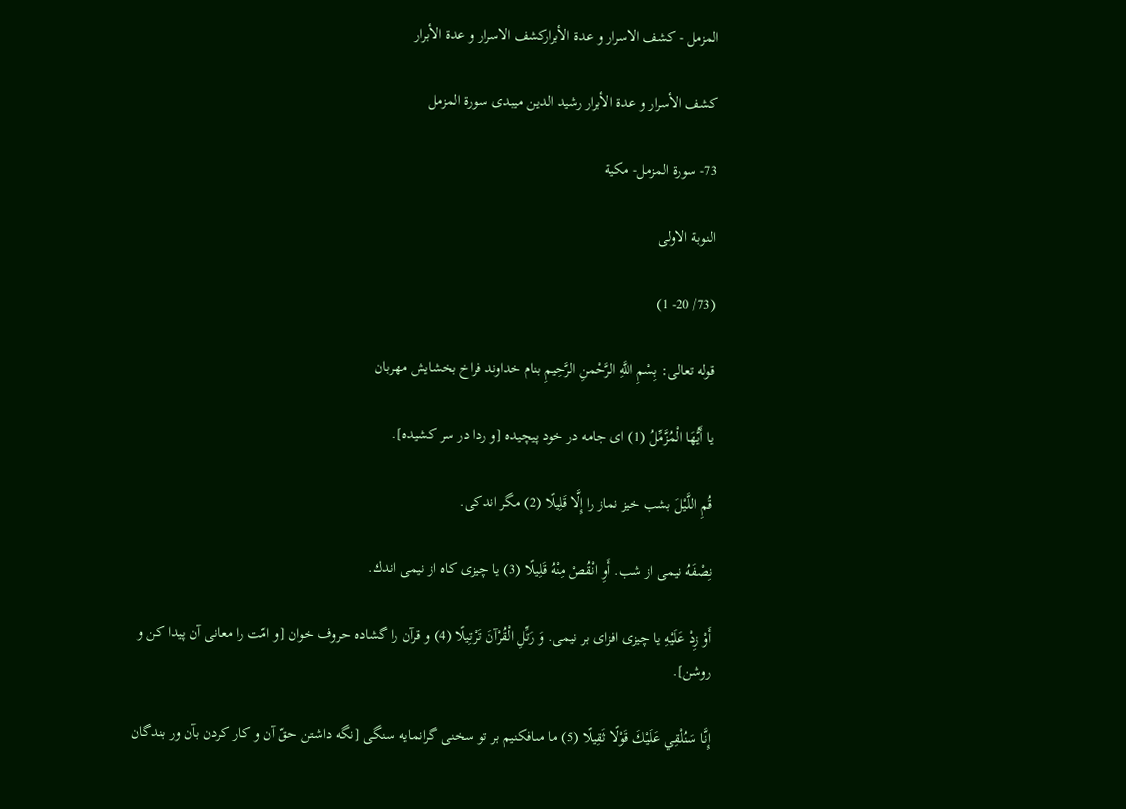المزمل - كشف الاسرار و عدة الأبراركشف الاسرار و عدة الأبرار

كشف الأسرار و عدة الأبرار رشيد الدين ميبدى سورة المزمل

73- سورة المزمل- مكية

النوبة الاولى

(73/ 20- 1)

قوله تعالى: بِسْمِ اللَّهِ الرَّحْمنِ الرَّحِيمِ بنام خداوند فراخ بخشايش مهربان

يا أَيُّهَا الْمُزَّمِّلُ (1) اى جامه در خود پيچيده [و ردا در سر كشيده].

قُمِ اللَّيْلَ بشب خيز نماز را إِلَّا قَلِيلًا (2) مگر اندكى.

نِصْفَهُ نيمى از شب. أَوِ انْقُصْ مِنْهُ قَلِيلًا (3) يا چيزى كاه از نيمى اندك.

أَوْ زِدْ عَلَيْهِ يا چيزى افزاى بر نيمى. وَ رَتِّلِ الْقُرْآنَ تَرْتِيلًا (4) و قرآن را گشاده حروف خوان [و امّت را معانى آن پيدا كن و روشن].

إِنَّا سَنُلْقِي عَلَيْكَ قَوْلًا ثَقِيلًا (5) ما مىافكنيم بر تو سخنى گرانمايه سنگى [نگه داشتن حقّ آن و كار كردن بآن ور بندگان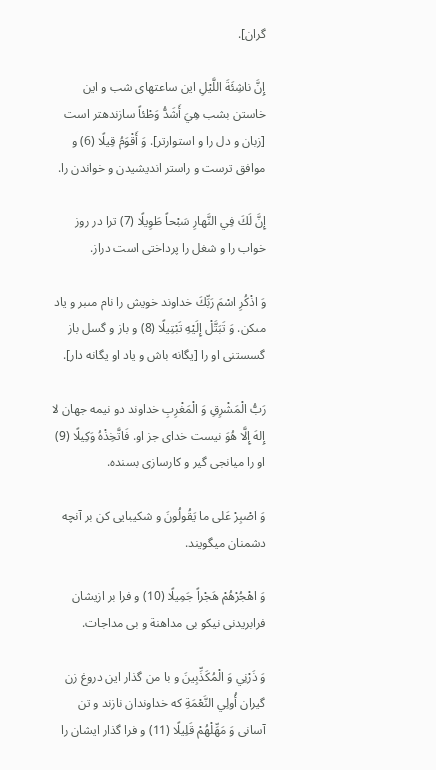گران].

إِنَّ ناشِئَةَ اللَّيْلِ اين ساعتهاى شب و اين خاستن بشب هِيَ أَشَدُّ وَطْئاً سازندهتر است [زبان و دل را و استوارتر]. وَ أَقْوَمُ قِيلًا (6) و موافق ترست و راستر انديشيدن و خواندن را.

إِنَّ لَكَ فِي النَّهارِ سَبْحاً طَوِيلًا (7) ترا در روز خواب را و شغل را پرداختى است دراز.

وَ اذْكُرِ اسْمَ رَبِّكَ خداوند خويش را نام مىبر و ياد مىكن. وَ تَبَتَّلْ إِلَيْهِ تَبْتِيلًا (8) و باز و گسل باز گسستنى او را [يگانه باش و ياد او يگانه دار].

رَبُّ الْمَشْرِقِ وَ الْمَغْرِبِ خداوند دو نيمه جهان لا إِلهَ إِلَّا هُوَ نيست خداى جز او. فَاتَّخِذْهُ وَكِيلًا (9) او را ميانجى گير و كارسازى بسنده.

وَ اصْبِرْ عَلى ما يَقُولُونَ و شكيبايى كن بر آنچه دشمنان ميگويند.

وَ اهْجُرْهُمْ هَجْراً جَمِيلًا (10) و فرا بر ازيشان فرابريدنى نيكو بى مداهنة و بى مداجات.

وَ ذَرْنِي وَ الْمُكَذِّبِينَ و با من گذار اين دروغ زن گيران أُولِي النَّعْمَةِ كه خداوندان نازند و تن آسانى وَ مَهِّلْهُمْ قَلِيلًا (11) و فرا گذار ايشان را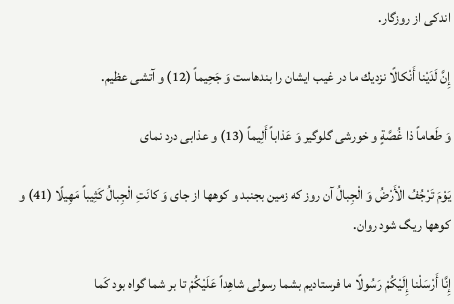اندكى از روزگار.

إِنَّ لَدَيْنا أَنْكالًا نزديك ما در غيب ايشان را بندهاست وَ جَحِيماً (12) و آتشى عظيم.

وَ طَعاماً ذا غُصَّةٍ و خورشى گلوگير وَ عَذاباً أَلِيماً (13) و عذابى درد نماى

يَوْمَ تَرْجُفُ الْأَرْضُ وَ الْجِبالُ آن روز كه زمين بجنبد و كوهها از جاى وَ كانَتِ الْجِبالُ كَثِيباً مَهِيلًا (41) و كوهها ريگ شود روان.

إِنَّا أَرْسَلْنا إِلَيْكُمْ رَسُولًا ما فرستاديم بشما رسولى شاهِداً عَلَيْكُمْ تا بر شما گواه بود كَما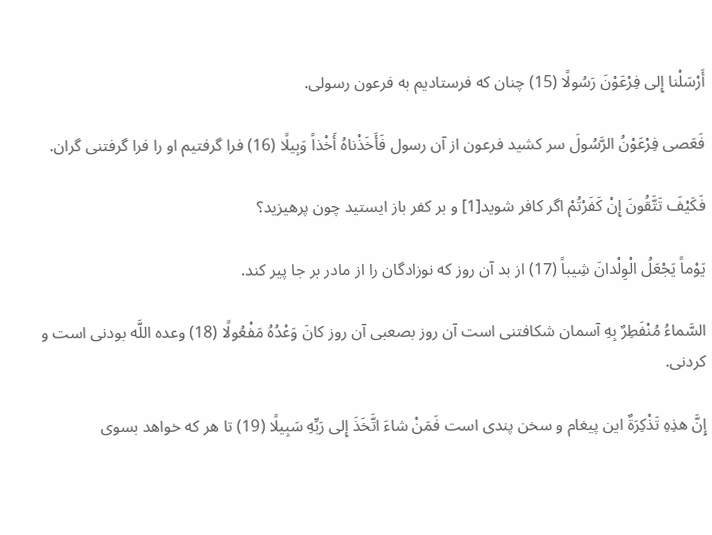أَرْسَلْنا إِلى فِرْعَوْنَ رَسُولًا (15) چنان كه فرستاديم به فرعون رسولى.

فَعَصى فِرْعَوْنُ الرَّسُولَ سر كشيد فرعون از آن رسول فَأَخَذْناهُ أَخْذاً وَبِيلًا (16) فرا گرفتيم او را فرا گرفتنى گران.

فَكَيْفَ تَتَّقُونَ إِنْ كَفَرْتُمْ اگر كافر شويد[1] و بر كفر باز ايستيد چون پرهيزيد؟

يَوْماً يَجْعَلُ الْوِلْدانَ شِيباً (17) از بد آن روز كه نوزادگان را از مادر بر جا پير كند.

السَّماءُ مُنْفَطِرٌ بِهِ آسمان شكافتنى است آن روز بصعبى آن روز كانَ وَعْدُهُ مَفْعُولًا (18) وعده اللَّه بودنى است و كردنى.

إِنَّ هذِهِ تَذْكِرَةٌ اين پيغام و سخن پندى است فَمَنْ شاءَ اتَّخَذَ إِلى رَبِّهِ سَبِيلًا (19) تا هر كه خواهد بسوى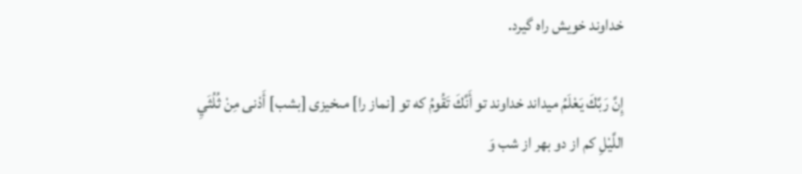خداوند خويش راه گيرد.

إِنَّ رَبَّكَ يَعْلَمُ ميداند خداوند تو أَنَّكَ تَقُومُ كه تو [نماز را] مىخيزى [بشب] أَدْنى مِنْ ثُلُثَيِ اللَّيْلِ كم از دو بهر از شب وَ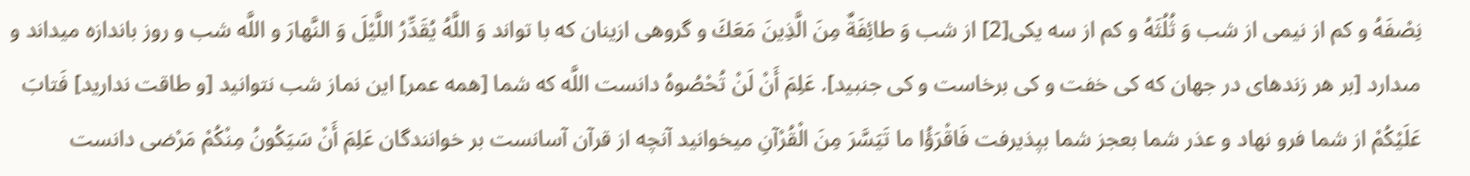نِصْفَهُ و كم از نيمى از شب وَ ثُلُثَهُ و كم از سه يكى[2] از شب وَ طائِفَةٌ مِنَ الَّذِينَ مَعَكَ و گروهى ازينان كه با تواند وَ اللَّهُ يُقَدِّرُ اللَّيْلَ وَ النَّهارَ و اللَّه شب و روز باندازه ميداند و مىدارد [بر هر زندهاى در جهان كه كى خفت و كى برخاست و كى جنبيد]. عَلِمَ أَنْ لَنْ تُحْصُوهُ دانست اللَّه كه شما [همه عمر] اين نماز شب نتوانيد [و طاقت نداريد] فَتابَ عَلَيْكُمْ از شما فرو نهاد و عذر شما بعجز شما بپذيرفت فَاقْرَؤُا ما تَيَسَّرَ مِنَ الْقُرْآنِ ميخوانيد آنچه از قرآن آسانست بر خوانندگان عَلِمَ أَنْ سَيَكُونُ مِنْكُمْ مَرْضى دانست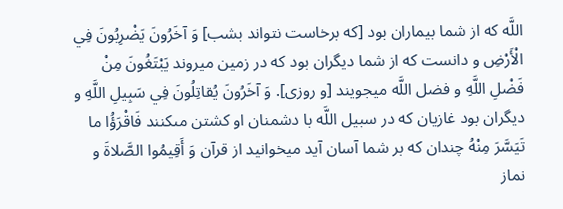اللَّه كه از شما بيماران بود [كه برخاست نتواند بشب] وَ آخَرُونَ يَضْرِبُونَ فِي الْأَرْضِ و دانست كه از شما ديگران بود كه در زمين ميروند يَبْتَغُونَ مِنْ فَضْلِ اللَّهِ و فضل اللَّه ميجويند [و روزى]. وَ آخَرُونَ يُقاتِلُونَ فِي سَبِيلِ اللَّهِ و ديگران بود غازيان كه در سبيل اللَّه با دشمنان او كشتن مىكنند فَاقْرَؤُا ما تَيَسَّرَ مِنْهُ چندان كه بر شما آسان آيد ميخوانيد از قرآن وَ أَقِيمُوا الصَّلاةَ و نماز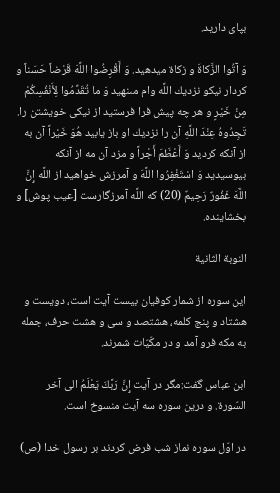بپاى داريد.

وَ آتُوا الزَّكاةَ و زكاة ميدهيد. وَ أَقْرِضُوا اللَّهَ قَرْضاً حَسَناً و كردار نيكو نزديك اللَّه وام مىنهيد وَ ما تُقَدِّمُوا لِأَنْفُسِكُمْ مِنْ خَيْرٍ و هر چه پيش فرا فرستيد از نيكى خويشتن را. تَجِدُوهُ عِنْدَ اللَّهِ آن را نزديك او باز يابيد هُوَ خَيْراً آن به از آنكه كرديد وَ أَعْظَمَ أَجْراً و مزد آن مه از آنكه بيوسيديد وَ اسْتَغْفِرُوا اللَّهَ و آمرزش خواهيد از اللَّه إِنَّ اللَّهَ غَفُورٌ رَحِيمٌ (20) كه اللَّه آمرزگارست [عيب پوش] و بخشاينده.

النوبة الثانية

اين سوره از شمار كوفيان بيست آيت است، دويست و هشتاد و پنج كلمه، هشتصد و سى و هشت حرف، جمله به مكه فرو آمد و در مكّيّات شمرند.

ابن عباس گفت:مگر در آيت إِنَّ رَبَّكَ يَعْلَمُ الى آخر السّورة. و درين سوره سه آيت منسوخ است.

در اوّل سوره نماز شب فرض كردند بر رسول خدا (ص)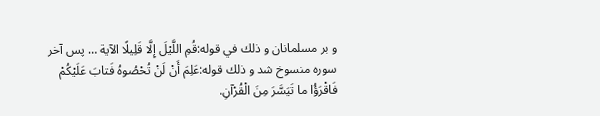و بر مسلمانان و ذلك في قوله:قُمِ اللَّيْلَ إِلَّا قَلِيلًا الآية … پس آخر سوره منسوخ شد و ذلك قوله:عَلِمَ أَنْ لَنْ تُحْصُوهُ فَتابَ عَلَيْكُمْ فَاقْرَؤُا ما تَيَسَّرَ مِنَ الْقُرْآنِ.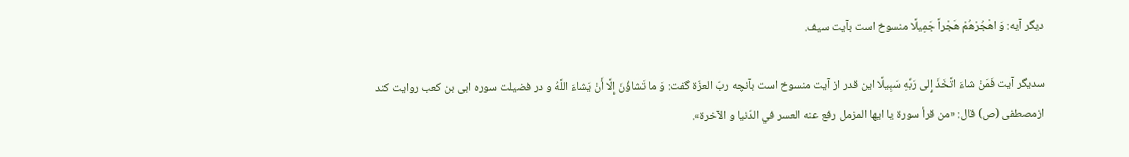ديگر آيه: وَ اهْجُرْهُمْ هَجْراً جَمِيلًا منسوخ است بآيت سيف.

سديگر آيت فَمَنْ شاءَ اتَّخَذَ إِلى رَبِّهِ سَبِيلًا اين قدر از آيت منسوخ است بآنچه ربّ العزّة گفت: وَ ما تَشاؤُنَ إِلَّا أَنْ يَشاءَ اللَّهُ و در فضيلت سوره ابى بن كعب روايت كند ازمصطفى (ص) قال: «من قرأ سورة يا ايها المزمل رفع عنه العسر في الدّنيا و الآخرة».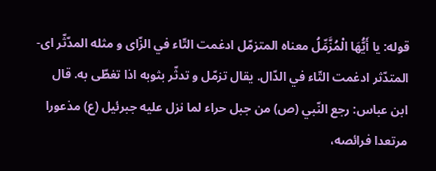قوله: يا أَيُّهَا الْمُزَّمِّلُ معناه المتزمّل ادغمت التّاء في الزّاى و مثله المدّثّر اى- المتدّثر ادغمت التّاء في الدّال. يقال تزمّل و تدثّر بثوبه اذا تغطّى به. قال ابن عباس: رجع النّبي (ص) من جبل حراء لما نزل عليه جبرئيل (ع) مذعورا مرتعدا فرائصه،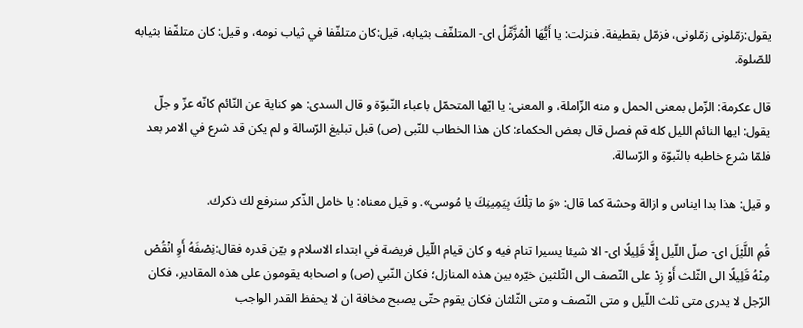يقول:زمّلونى زمّلونى، فزمّل بقطيفة. فنزلت: يا أَيُّهَا الْمُزَّمِّلُ اى- المتلفّف بثيابه، قيل:كان متلفّفا في ثياب نومه، و قيل: كان متلفّفا بثيابه للصّلوة.

قال عكرمة: الزّمل بمعنى الحمل و منه الزّاملة، و المعنى: يا ايّها المتحمّل باعباء النّبوّة و قال السدى: هو كناية عن النّائم كانّه عزّ و جلّ يقول: ايها النائم الليل كله قم فصل قال بعض الحكماء: كان هذا الخطاب للنّبى (ص) قبل تبليغ الرّسالة و لم يكن قد شرع في الامر بعد فلمّا شرع خاطبه بالنّبوّة و الرّسالة.

و قيل: هذا بدا ايناس و ازالة وحشة كما قال: «وَ ما تِلْكَ بِيَمِينِكَ يا مُوسى». و قيل معناه: يا خامل الذّكر سنرفع لك ذكرك.

قُمِ اللَّيْلَ اى- صلّ اللّيل إِلَّا قَلِيلًا اى- الا شيئا يسيرا تنام فيه و كان قيام اللّيل فريضة في ابتداء الاسلام و بيّن قدره فقال:نِصْفَهُ أَوِ انْقُصْ مِنْهُ قَلِيلًا الى الثّلث أَوْ زِدْ على النّصف الى الثّلثين خيّره بين هذه المنازل؛ فكان النّبي (ص) و اصحابه يقومون على هذه المقادير، فكان الرّجل لا يدرى متى ثلث اللّيل و متى النّصف و متى الثّلثان فكان يقوم حتّى يصبح مخافة ان لا يحفظ القدر الواجب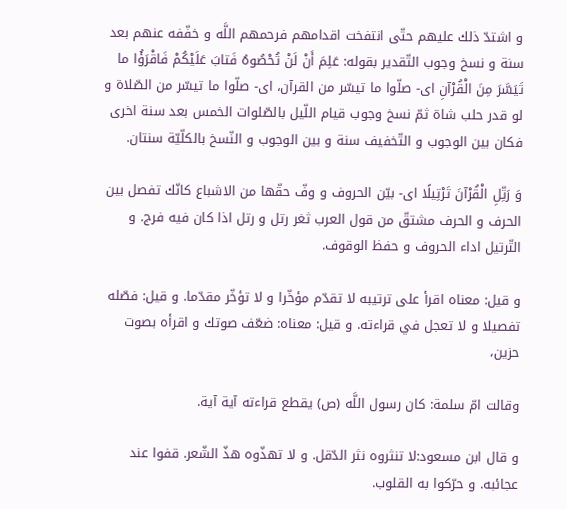و اشتدّ ذلك عليهم حتّى انتفخت اقدامهم فرحمهم اللَّه و خفّفه عنهم بعد سنة و نسخ وجوب التّقدير بقوله: عَلِمَ أَنْ لَنْ تُحْصُوهُ فَتابَ عَلَيْكُمْ فَاقْرَؤُا ما تَيَسَّرَ مِنَ الْقُرْآنِ اى- صلّوا ما تيسّر من القرآن، اى- صلّوا ما تيسّر من الصّلاة و لو قدر حلب شاة ثمّ نسخ وجوب قيام اللّيل بالصّلوات الخمس بعد سنة اخرى فكان بين الوجوب و التّخفيف سنة و بين الوجوب و النّسخ بالكلّيّة سنتان.

وَ رَتِّلِ الْقُرْآنَ تَرْتِيلًا اى- بيّن الحروف و وفّ حقّها من الاشباع كانّك تفصل بين الحرف و الحرف مشتقّ من قول العرب ثغر رتل و رتل اذا كان فيه فرج. و التّرتيل اداء الحروف و حفظ الوقوف.

و قيل: معناه اقرأ على ترتيبه لا تقدّم مؤخّرا و لا تؤخّر مقدّما. و قيل: فصّله تفصيلا و لا تعجل في قراءته. و قيل: معناه: ضعّف صوتك و اقرأه بصوت حزين،

وقالت امّ سلمة: كان رسول اللَّه (ص) يقطع قراءته آية آية.

و قال ابن مسعود:لا تنثروه نثر الدّقل. و لا تهذّوه هذّ الشّعر. قفوا عند عجائبه. و حرّكوا به القلوب.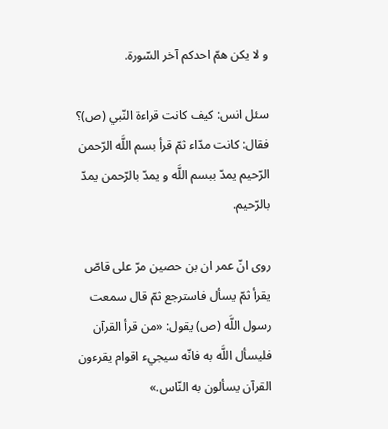و لا يكن همّ احدكم آخر السّورة.

سئل انس: كيف كانت قراءة النّبي (ص)؟ فقال: كانت مدّاء ثمّ قرأ بسم اللَّه الرّحمن الرّحيم يمدّ ببسم اللَّه و يمدّ بالرّحمن يمدّ بالرّحيم.

روى انّ عمر ان بن حصين مرّ على قاصّ يقرأ ثمّ يسأل فاسترجع ثمّ قال سمعت رسول اللَّه (ص) يقول: «من قرأ القرآن فليسأل اللَّه به فانّه سيجيء اقوام يقرءون القرآن يسألون به النّاس.»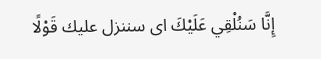إِنَّا سَنُلْقِي عَلَيْكَ اى سننزل عليك قَوْلًا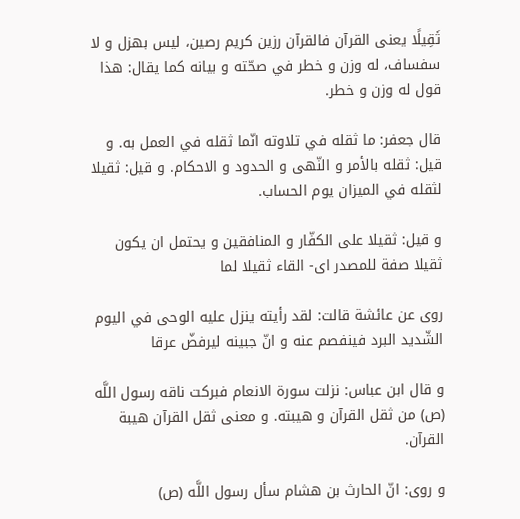ثَقِيلًا يعنى القرآن فالقرآن رزين كريم رصين، ليس بهزل و لا سفساف، له وزن و خطر في صحّته و بيانه كما يقال: هذا قول له وزن و خطر.

قال جعفر: ما ثقله في تلاوته انّما ثقله في العمل به. و قيل: ثقله بالأمر و النّهى و الحدود و الاحكام. و قيل: ثقيلا لثقله في الميزان يوم الحساب.

و قيل: ثقيلا على الكفّار و المنافقين و يحتمل ان يكون ثقيلا صفة للمصدر اى- القاء ثقيلا لما

روى عن عائشة قالت: لقد رأيته ينزل عليه الوحى في اليوم الشّديد البرد فينفصم عنه و انّ جبينه ليرفضّ عرقا

و قال ابن عباس: نزلت سورة الانعام فبركت ناقه رسول اللَّه (ص) من ثقل القرآن و هيبته. و معنى ثقل القرآن هيبة القرآن.

و روى: انّ الحارث بن هشام سأل رسول اللَّه (ص)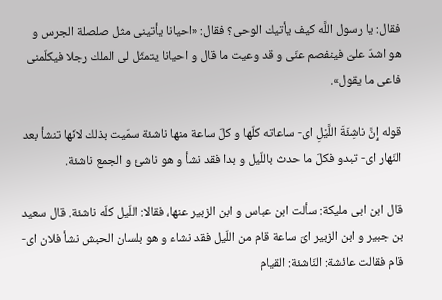فقال: يا رسول اللَّه كيف يأتيك الوحى؟ فقال: «احيانا يأتينى مثل صلصلة الجرس و هو اشدّ علىّ فينفصم عنّى و قد وعيت ما قال و احيانا يتمثّل لى الملك رجلا فيكلّمنى فاعى ما يقول».

قوله إِنَّ ناشِئَةَ اللَّيْلِ اى- ساعاته كلّها و كلّ ساعة منها ناشئة سمّيت بذلك لانّها تنشأ بعد النّهار اى- تبدو فكلّ ما حدث باللّيل و بدا فقد نشأ و هو ناشئ و الجمع ناشئة.

قال ابن ابى مليكة: سألت ابن عباس و ابن الزبير عنها، فقالا: اللّيل كلّه ناشئة. قال سعيد بن جبير و ابن الزبير اىّ ساعة قام من اللّيل فقد نشاء و هو بلسان الحبش نشأ فلان اى- قام فقالت عائشة: النّاشئة: القيام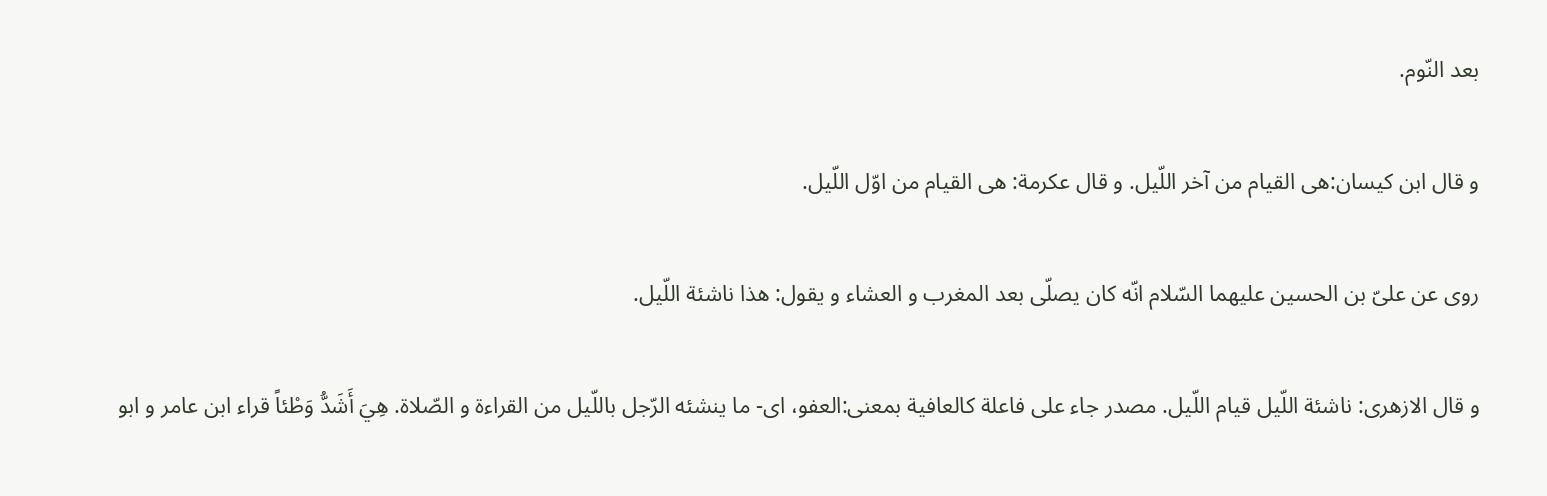بعد النّوم.

و قال ابن كيسان:هى القيام من آخر اللّيل. و قال عكرمة: هى القيام من اوّل اللّيل.

روى عن علىّ بن الحسين عليهما السّلام انّه كان يصلّى بعد المغرب و العشاء و يقول: هذا ناشئة اللّيل.

و قال الازهرى: ناشئة اللّيل قيام اللّيل. مصدر جاء على فاعلة كالعافية بمعنى:العفو، اى- ما ينشئه الرّجل باللّيل من القراءة و الصّلاة. هِيَ أَشَدُّ وَطْئاً قراء ابن عامر و ابو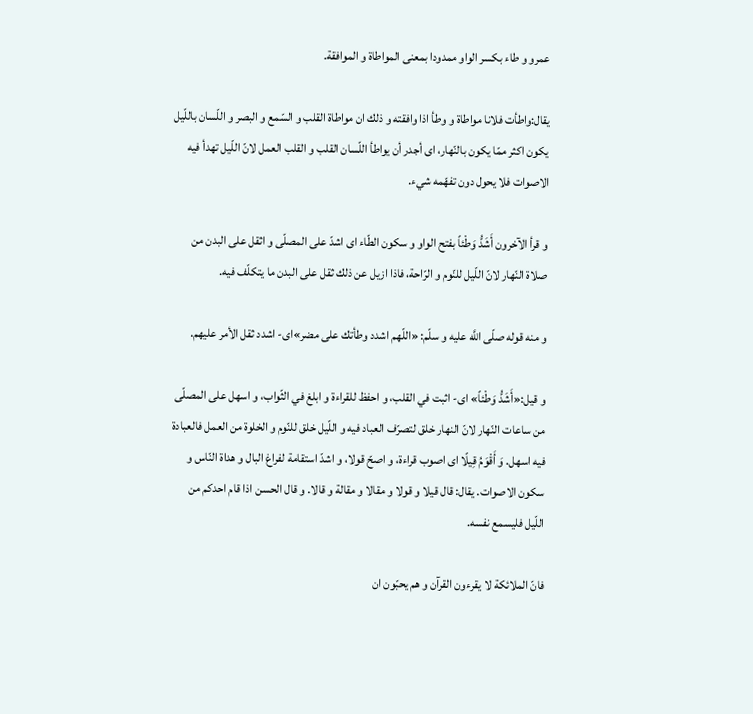عمرو و طاء بكسر الواو ممدودا بمعنى المواطاة و الموافقة.

يقال:واطأت فلانا مواطاة و وطأ اذا وافقته و ذلك ان مواطاة القلب و السّمع و البصر و اللّسان باللّيل يكون اكثر ممّا يكون بالنّهار، اى أجدر أن يواطأ اللّسان القلب و القلب العمل لانّ اللّيل تهدأ فيه الاصوات فلا يحول دون تفهّمه شيء.

و قرأ الآخرون أَشَدُّ وَطْئاً بفتح الواو و سكون الطّاء اى اشدّ على المصلّى و اثقل على البدن من صلاة النّهار لانّ اللّيل للنّوم و الرّاحة، فاذا ازيل عن ذلك ثقل على البدن ما يتكلّف فيه.

و منه قوله صلّى اللَّه عليه و سلّم: «اللّهم اشدد وطأتك على مضر»اى- اشدد ثقل الأمر عليهم.

و قيل:«أَشَدُّ وَطْئاً» اى- اثبت في القلب، و احفظ للقراءة و ابلغ في الثّواب، و اسهل على المصلّى من ساعات النّهار لانّ النهار خلق لتصرّف العباد فيه و اللّيل خلق للنّوم و الخلوة من العمل فالعبادة فيه اسهل. وَ أَقْوَمُ قِيلًا اى اصوب قراءة، و اصحّ قولا، و اشدّ استقامة لفراغ البال و هداة النّاس و سكون الاصوات. يقال: قال قيلا و قولا و مقالا و مقالة و قالا. و قال الحسن اذا قام احدكم من اللّيل فليسمع نفسه.

فانّ الملائكة لا يقرءون القرآن و هم يحبّون ان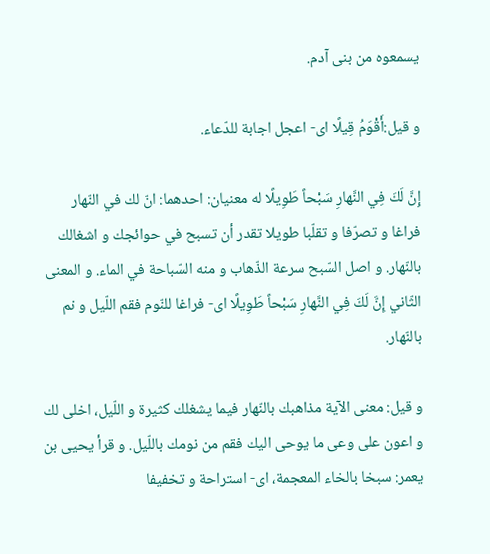يسمعوه من بنى آدم.

و قيل:أَقْوَمُ قِيلًا اى- اعجل اجابة للدّعاء.

إِنَّ لَكَ فِي النَّهارِ سَبْحاً طَوِيلًا له معنيان: احدهما: انّ لك في النّهار فراغا و تصرّفا و تقلّبا طويلا تقدر أن تسبح في حوائجك و اشغالك بالنّهار. و اصل السّبح سرعة الذّهاب و منه السّباحة في الماء. و المعنى الثّاني إِنَّ لَكَ فِي النَّهارِ سَبْحاً طَوِيلًا اى- فراغا للنّوم فقم اللّيل و نم بالنّهار.

و قيل: معنى الآية مذاهبك بالنّهار فيما يشغلك كثيرة و اللّيل، اخلى لك و اعون على وعى ما يوحى اليك فقم من نومك باللّيل. و قرأ يحيى بن يعمر: سبخا بالخاء المعجمة، اى- استراحة و تخفيفا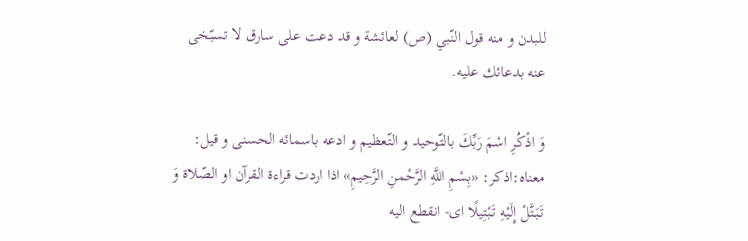للبدن و منه قول النّبي (ص) لعائشة و قد دعت على سارق لا تسبّخى عنه بدعائك عليه.

وَ اذْكُرِ اسْمَ رَبِّكَ بالتّوحيد و التّعظيم و ادعه باسمائه الحسنى و قيل: معناه:اذكر: «بِسْمِ اللَّهِ الرَّحْمنِ الرَّحِيمِ» اذا اردت قراءة القرآن او الصّلاة وَ تَبَتَّلْ إِلَيْهِ تَبْتِيلًا اى- انقطع اليه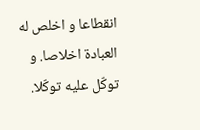انقطاعا و اخلص له العبادة اخلاصا. و توكّل عليه توكّلا.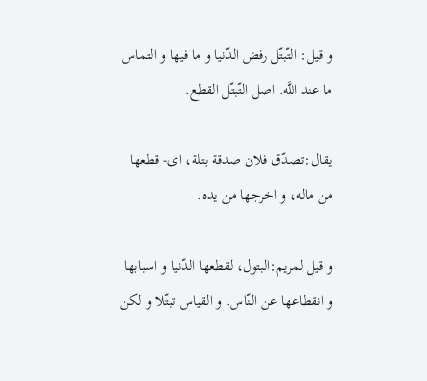و قيل: التّبتّل رفض الدّنيا و ما فيها و التماس ما عند اللَّه. اصل التّبتّل القطع.

يقال:تصدّق فلان صدقة بتلة، اى- قطعها من ماله، و اخرجها من يده.

و قيل لمريم:البتول، لقطعها الدّنيا و اسبابها و انقطاعها عن النّاس. و القياس تبتّلا و لكن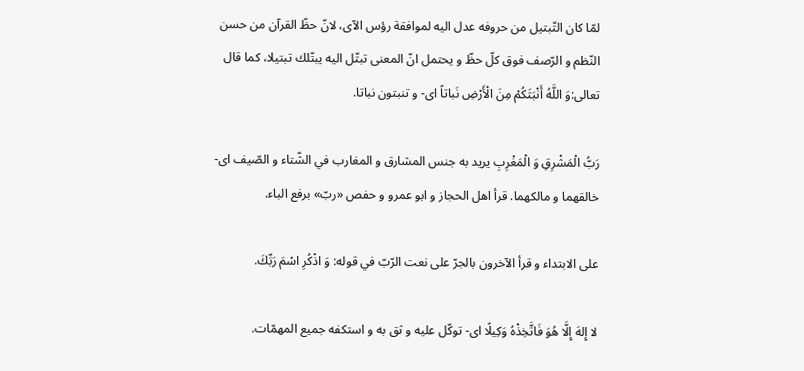لمّا كان التّبتيل من حروفه عدل اليه لموافقة رؤس الآى، لانّ حظّ القرآن من حسن النّظم و الرّصف فوق كلّ حظّ و يحتمل انّ المعنى تبتّل اليه يبتّلك تبتيلا، كما قال تعالى:وَ اللَّهُ أَنْبَتَكُمْ مِنَ الْأَرْضِ نَباتاً اى- و تنبتون نباتا.

رَبُّ الْمَشْرِقِ وَ الْمَغْرِبِ يريد به جنس المشارق و المغارب في الشّتاء و الصّيف اى- خالقهما و مالكهما. قرأ اهل الحجاز و ابو عمرو و حفص «ربّ» برفع الباء.

على الابتداء و قرأ الآخرون بالجرّ على نعت الرّبّ في قوله: وَ اذْكُرِ اسْمَ رَبِّكَ.

لا إِلهَ إِلَّا هُوَ فَاتَّخِذْهُ وَكِيلًا اى- توكّل عليه و ثق به و استكفه جميع المهمّات.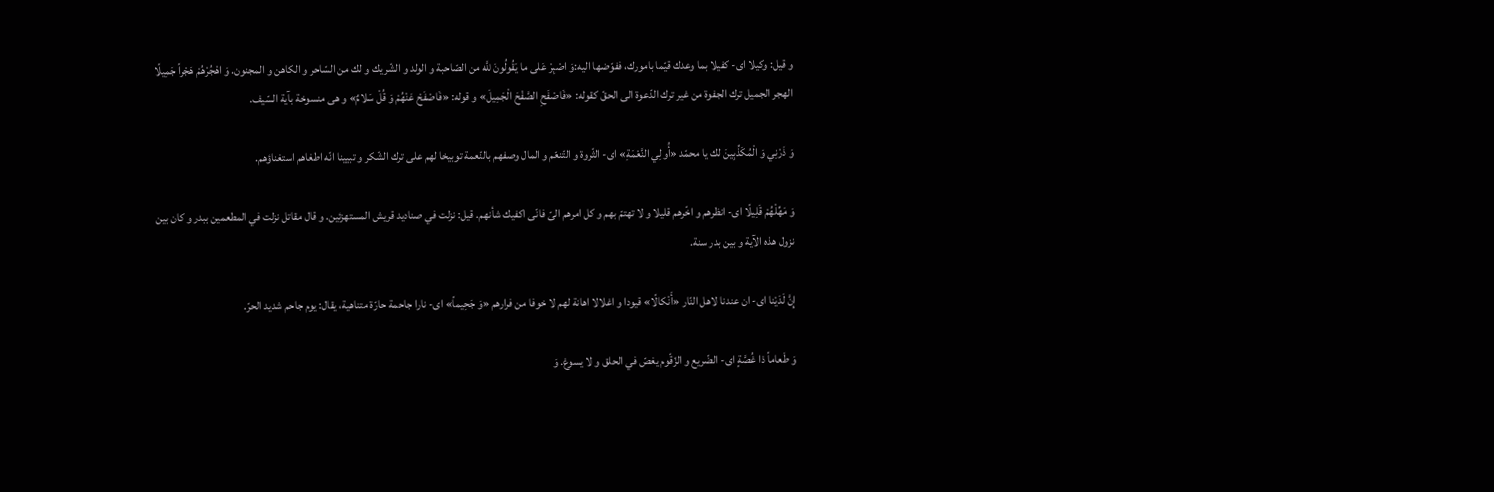و قيل: وكيلا اى- كفيلا بما وعدك قيّما بامورك، ففوّضها اليه:وَ اصْبِرْ عَلى ما يَقُولُونَ للَّه من الصّاحبة و الولد و الشّريك و لك من السّاحر و الكاهن و المجنون. وَ اهْجُرْهُمْ هَجْراً جَمِيلًا الهجر الجميل ترك الجفوة من غير ترك الدّعوة الى الحقّ كقوله: «فَاصْفَحِ الصَّفْحَ الْجَمِيلَ» و قوله: «فَاصْفَحْ عَنْهُمْ وَ قُلْ سَلامٌ» و هى منسوخة بآية السّيف.

وَ ذَرْنِي وَ الْمُكَذِّبِينَ لك يا محمّد «أُولِي النَّعْمَةِ» اى- الثّروة و التّنعّم و المال وصفهم بالنّعمة توبيخا لهم على ترك الشّكر و تبيينا انّه اطغاهم استغناؤهم.

وَ مَهِّلْهُمْ قَلِيلًا اى- انظرهم و اخّرهم قليلا و لا تهتمّ بهم و كل امرهم الىّ فانّى اكفيك شأنهم. قيل: نزلت في صناديد قريش المستهزئين. و قال مقاتل نزلت في المطعمين ببدر و كان بين نزول هذه الآية و بين بدر سنة.

إِنَّ لَدَيْنا اى- ان عندنا لاهل النّار «أَنْكالًا» قيودا و اغلالا اهانة لهم لا خوفا من فرارهم «وَ جَحِيماً» اى- نارا جاحمة حارّة متناهية، يقال: يوم جاحم شديد الحرّ.

وَ طَعاماً ذا غُصَّةٍ اى- الضّريع و الزّقّوم يغصّ في الحلق و لا يسوغ. وَ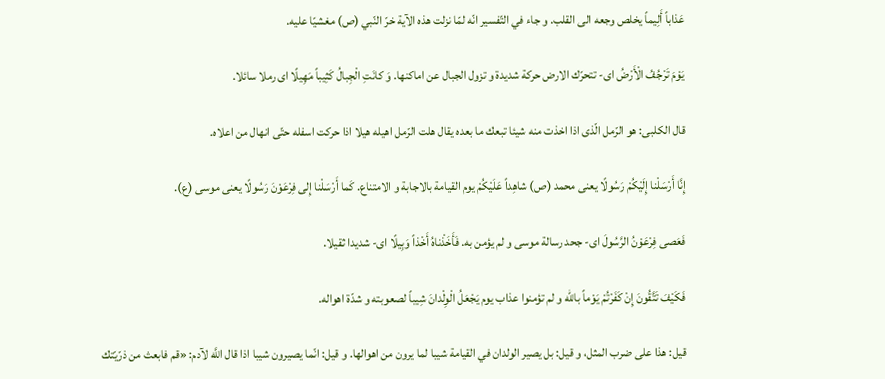عَذاباً أَلِيماً يخلص وجعه الى القلب. و جاء في التّفسير انّه لمّا نزلت هذه الآية خرّ النّبي (ص) مغشيّا عليه.

يَوْمَ تَرْجُفُ الْأَرْضُ اى- تتحرّك الارض حركة شديدة و تزول الجبال عن اماكنها. وَ كانَتِ الْجِبالُ كَثِيباً مَهِيلًا اى رملا سائلا.

قال الكلبى: هو الرّمل الّذى اذا اخذت منه شيئا تبعك ما بعده يقال هلت الرّمل اهيله هيلا اذا حركت اسفله حتّى انهال من اعلاه.

إِنَّا أَرْسَلْنا إِلَيْكُمْ رَسُولًا يعنى محمد (ص) شاهِداً عَلَيْكُمْ يوم القيامة بالاجابة و الامتناع. كَما أَرْسَلْنا إِلى فِرْعَوْنَ رَسُولًا يعنى موسى (ع).

فَعَصى فِرْعَوْنُ الرَّسُولَ اى- جحد رسالة موسى و لم يؤمن به. فَأَخَذْناهُ أَخْذاً وَبِيلًا اى- شديدا ثقيلا.

فَكَيْفَ تَتَّقُونَ إِنْ كَفَرْتُمْ يَوْماً باللّه و لم تؤمنوا عذاب يوم يَجْعَلُ الْوِلْدانَ شِيباً لصعوبته و شدّة اهواله.

قيل: هذا على ضرب المثل، و قيل: بل يصير الولدان في القيامة شيبا لما يرون من اهوالها. و قيل: انّما يصيرون شيبا اذا قال اللَّه لآدم: «قم فابعث من ذرّيّتك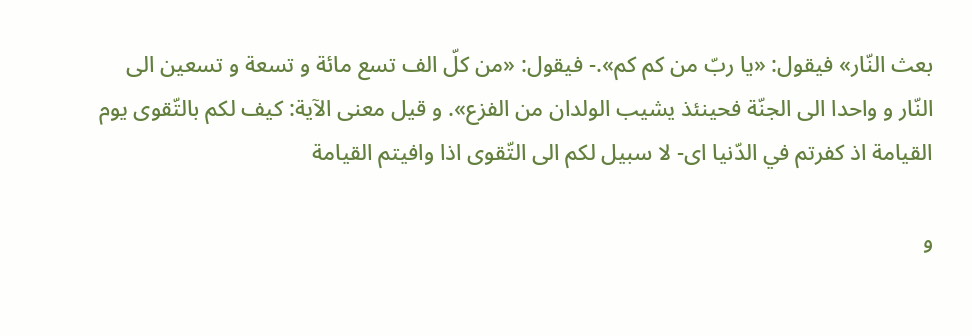بعث النّار» فيقول: «يا ربّ من كم كم».- فيقول: «من كلّ الف تسع مائة و تسعة و تسعين الى النّار و واحدا الى الجنّة فحينئذ يشيب الولدان من الفزع». و قيل معنى الآية: كيف لكم بالتّقوى يوم القيامة اذ كفرتم في الدّنيا اى- لا سبيل لكم الى التّقوى اذا وافيتم القيامة

و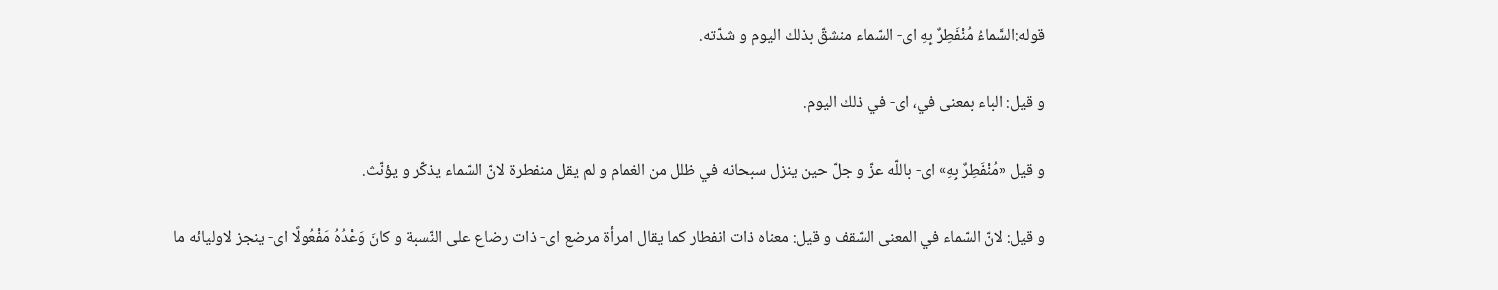قوله:السَّماءُ مُنْفَطِرٌ بِهِ اى- السّماء منشقّ بذلك اليوم و شدّته.

و قيل: الباء بمعنى في، اى- في ذلك اليوم.

و قيل «مُنْفَطِرٌ بِهِ» اى- باللّه عزّ و جلّ حين ينزل سبحانه في ظلل من الغمام و لم يقل منفطرة لانّ السّماء يذكّر و يؤنّث.

و قيل: لانّ السّماء في المعنى السّقف و قيل: معناه ذات انفطار كما يقال امرأة مرضع اى- ذات رضاع على النّسبة و كانَ وَعْدُهُ مَفْعُولًا اى- ينجز لاوليائه ما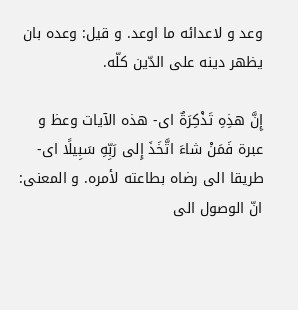وعد و لاعدائه ما اوعد. و قيل: وعده بان يظهر دينه على الدّين كلّه.

إِنَّ هذِهِ تَذْكِرَةٌ اى- هذه الآيات وعظ و عبرة فَمَنْ شاءَ اتَّخَذَ إِلى رَبِّهِ سَبِيلًا اى- طريقا الى رضاه بطاعته لأمره. و المعنى: انّ الوصول الى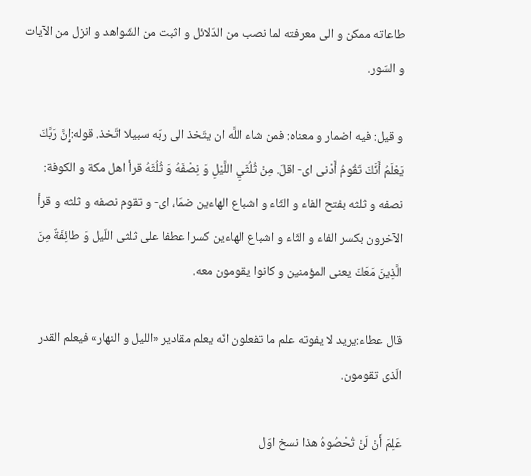طاعاته ممكن و الى معرفته لما نصب من الدّلائل و اثبت من الشّواهد و انزل من الآيات و السّور.

و قيل: فيه اضمار و معناه: فمن شاء اللَّه ان يتّخذ الى ربّه سبيلا اتّخذ. قوله:إِنَّ رَبَّكَ يَعْلَمُ أَنَّكَ تَقُومُ أَدْنى اى- اقلّ. مِنْ ثُلُثَيِ اللَّيْلِ وَ نِصْفَهُ وَ ثُلُثَهُ قرأ اهل مكة و الكوفة: نصفه و ثلثه بفتح الفاء و الثّاء و اشباع الهاءين ضمّا، اى- و تقوم نصفه و ثلثه و قرأ الآخرون بكسر الفاء و الثّاء و اشباع الهاءين كسرا عطفا على ثلثى اللّيل وَ طائِفَةٌ مِنَ الَّذِينَ مَعَكَ يعنى المؤمنين و كانوا يقومون معه.

قال عطاء:يريد لا يفوته علم ما تفعلون انّه يعلم مقادير «الليل و النهار» فيعلم القدر الّذى تقومون.

عَلِمَ أَنْ لَنْ تُحْصُوهُ هذا نسخ اوّل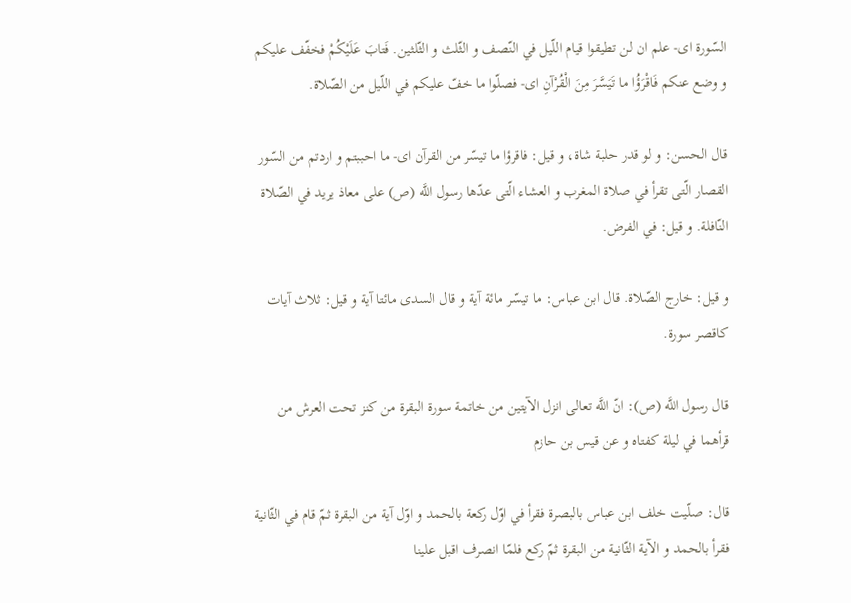السّورة اى- علم ان لن تطيقوا قيام اللّيل في النّصف و الثّلث و الثّلثين. فَتابَ عَلَيْكُمْ فخفّف عليكم و وضع عنكم فَاقْرَؤُا ما تَيَسَّرَ مِنَ الْقُرْآنِ اى- فصلّوا ما خفّ عليكم في اللّيل من الصّلاة.

قال الحسن: و لو قدر حلبة شاة، و قيل: فاقرؤا ما تيسّر من القرآن اى- ما احببتم و اردتم من السّور القصار الّتى تقرأ في صلاة المغرب و العشاء الّتى عدّها رسول اللَّه (ص) على معاذ يريد في الصّلاة النّافلة. و قيل: في الفرض.

و قيل: خارج الصّلاة. قال ابن عباس: ما تيسّر مائة آية و قال السدى مائتا آية و قيل: ثلاث آيات كاقصر سورة.

قال رسول اللَّه (ص): انّ اللَّه تعالى انزل الآيتين من خاتمة سورة البقرة من كنز تحت العرش من قرأهما في ليلة كفتاه و عن قيس بن حازم

قال: صلّيت خلف ابن عباس بالبصرة فقرأ في اوّل ركعة بالحمد و اوّل آية من البقرة ثمّ قام في الثّانية فقرأ بالحمد و الآية الثّانية من البقرة ثمّ ركع فلمّا انصرف اقبل علينا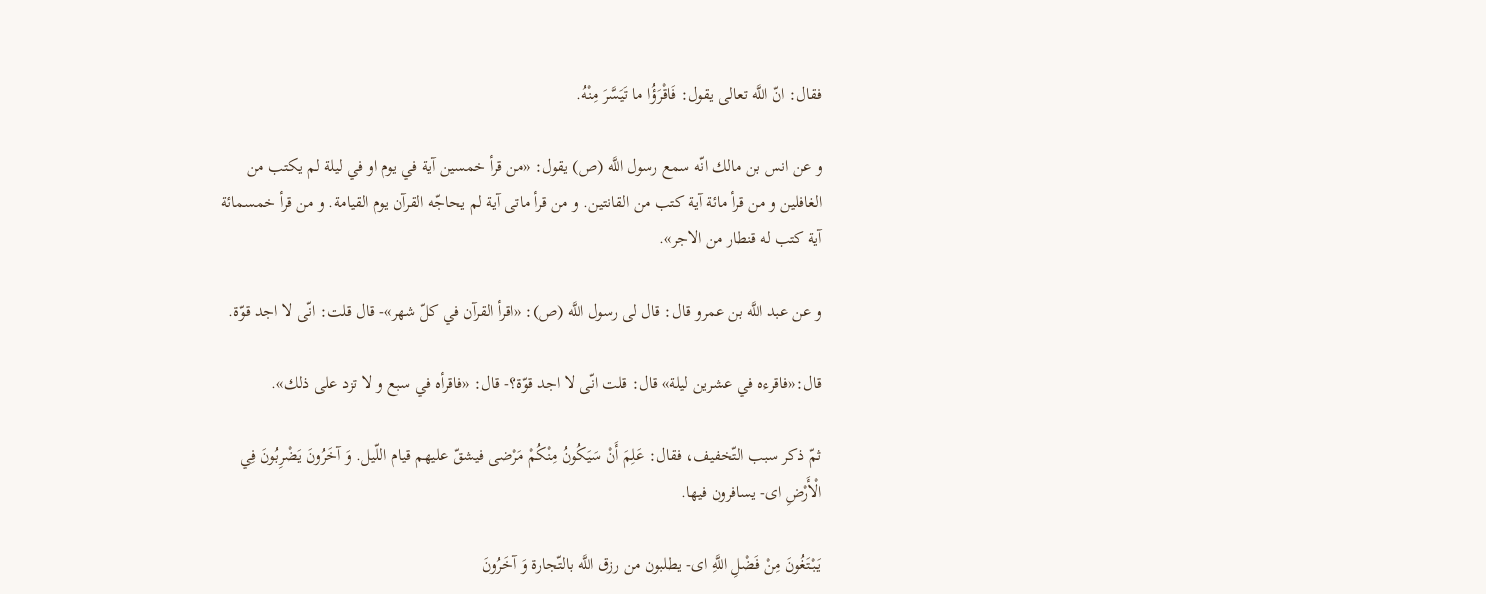فقال: انّ اللَّه تعالى يقول: فَاقْرَؤُا ما تَيَسَّرَ مِنْهُ.

و عن انس بن مالك انّه سمع رسول اللَّه (ص) يقول: «من قرأ خمسين آية في يوم او في ليلة لم يكتب من الغافلين و من قرأ مائة آية كتب من القانتين. و من قرأ ماتى آية لم يحاجّه القرآن يوم القيامة. و من قرأ خمسمائة آية كتب له قنطار من الاجر».

و عن عبد اللَّه بن عمرو قال: قال لى رسول اللَّه (ص): «اقرأ القرآن في كلّ شهر»- قال قلت: انّى لا اجد قوّة.

قال:«فاقرءه في عشرين ليلة» قال: قلت انّى لا اجد قوّة؟- قال: «فاقرأه في سبع و لا تزد على ذلك».

ثمّ ذكر سبب التّخفيف، فقال: عَلِمَ أَنْ سَيَكُونُ مِنْكُمْ مَرْضى فيشقّ عليهم قيام اللّيل. وَ آخَرُونَ يَضْرِبُونَ فِي الْأَرْضِ اى- يسافرون فيها.

يَبْتَغُونَ مِنْ فَضْلِ اللَّهِ اى- يطلبون من رزق اللَّه بالتّجارة وَ آخَرُونَ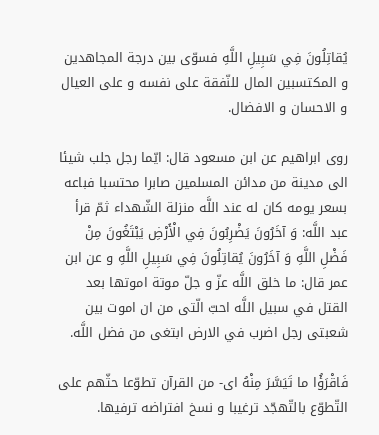يُقاتِلُونَ فِي سَبِيلِ اللَّهِ فسوّى بين درجة المجاهدين و المكتسبين المال للنّفقة على نفسه و على العيال و الاحسان و الافضال.

روى ابراهيم عن ابن مسعود قال: ايّما رجل جلب شيئا الى مدينة من مدائن المسلمين صابرا محتسبا فباعه بسعر يومه كان له عند اللَّه منزلة الشّهداء ثمّ قرأ عبد اللَّه: وَ آخَرُونَ يَضْرِبُونَ فِي الْأَرْضِ يَبْتَغُونَ مِنْ فَضْلِ اللَّهِ وَ آخَرُونَ يُقاتِلُونَ فِي سَبِيلِ اللَّهِ و عن ابن عمر قال: ما خلق اللَّه عزّ و جلّ موتة اموتها بعد القتل في سبيل اللَّه احبّ الّتى من ان اموت بين شعبتى رجل اضرب في الارض ابتغى من فضل اللَّه.

فَاقْرَؤُا ما تَيَسَّرَ مِنْهُ اى- من القرآن تطوّعا حثّهم على التّطوّع بالتّهجّد ترغيبا و نسخ افتراضه ترفيها.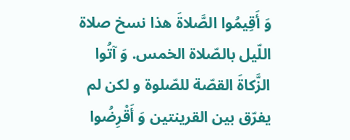وَ أَقِيمُوا الصَّلاةَ هذا نسخ صلاة اللّيل بالصّلاة الخمس. وَ آتُوا الزَّكاةَ القصّة للصّلوة و لكن لم يفرّق بين القرينتين وَ أَقْرِضُوا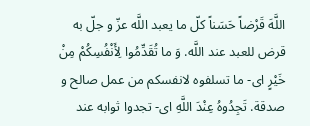اللَّهَ قَرْضاً حَسَناً كلّ ما يعبد اللَّه عزّ و جلّ به قرض للعبد عند اللَّه. وَ ما تُقَدِّمُوا لِأَنْفُسِكُمْ مِنْ خَيْرٍ اى- ما تسلفوه لانفسكم من عمل صالح و صدقة. تَجِدُوهُ عِنْدَ اللَّهِ اى- تجدوا ثوابه عند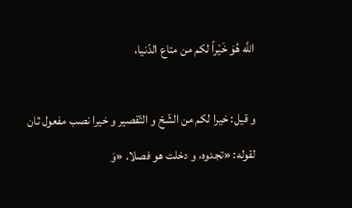اللَّه هُوَ خَيْراً لكم من متاع الدّنيا،

و قيل: خيرا لكم من الشّحّ و التّقصير و خيرا نصب مفعول ثان لقوله: «تجدوه، و دخلت هو فصلا. «وَ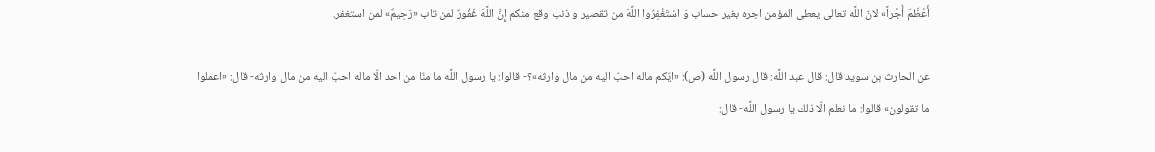أَعْظَمَ أَجْراً» لانّ اللَّه تعالى يعطى المؤمن اجره بغير حساب وَ اسْتَغْفِرُوا اللَّهَ من تقصير و ذنب وقع منكم إِنَّ اللَّهَ غَفُورٌ لمن تاب «رَحِيمٌ» لمن استغفر.

عن الحارث بن سويد قال: قال عبد اللَّه: قال رسول اللَّه (ص): «ايّكم ماله احبّ اليه من مال وارثه»؟- قالوا: يا رسول اللَّه ما منّا من احد الّا ماله احبّ اليه من مال وارثه- قال: «اعملوا ما تقولون» قالوا: ما نعلم الّا ذلك يا رسول اللَّه- قال: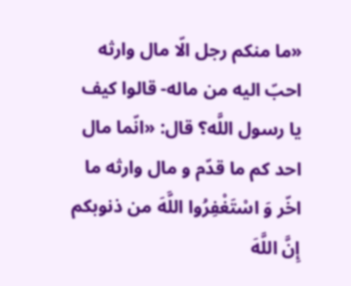«ما منكم رجل الّا مال وارثه احبّ اليه من ماله- قالوا كيف يا رسول اللَّه؟ قال: «انّما مال احد كم ما قدّم و مال وارثه ما اخّر وَ اسْتَغْفِرُوا اللَّهَ من ذنوبكم إِنَّ اللَّهَ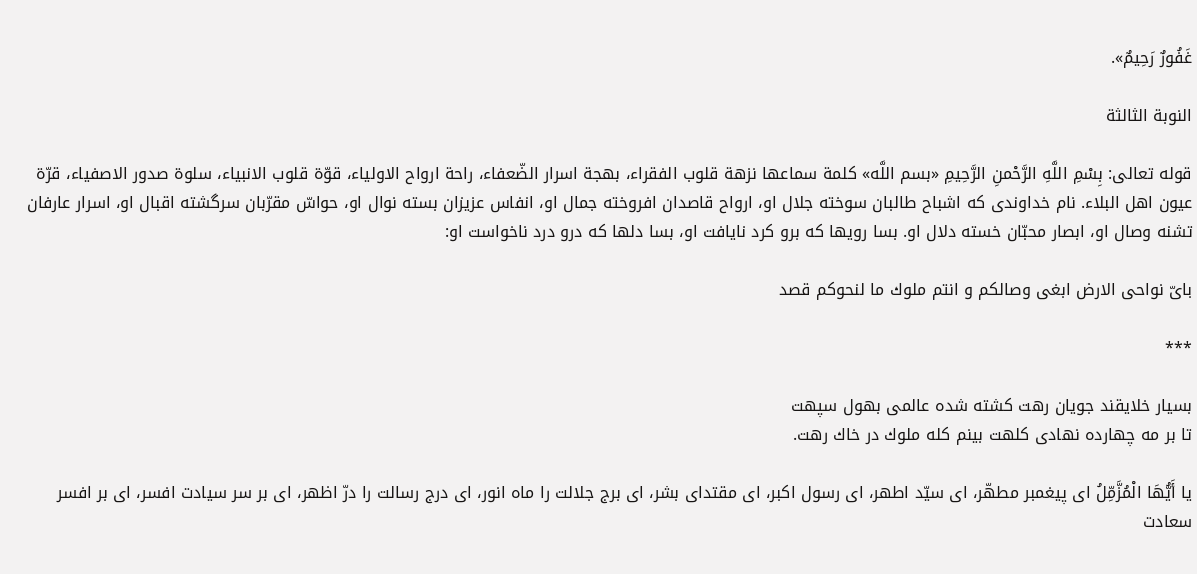غَفُورٌ رَحِيمٌ».

النوبة الثالثة

قوله تعالى: بِسْمِ اللَّهِ الرَّحْمنِ الرَّحِيمِ «بسم اللَّه» كلمة سماعها نزهة قلوب الفقراء، بهجة اسرار الضّعفاء، راحة ارواح الاولياء، قوّة قلوب الانبياء، سلوة صدور الاصفياء، قرّة عيون اهل البلاء. نام خداوندى كه اشباح طالبان سوخته جلال او، ارواح قاصدان افروخته جمال او، انفاس عزيزان بسته نوال او، حواسّ مقرّبان سرگشته اقبال او، اسرار عارفان تشنه وصال او، ابصار محبّان خسته دلال او. بسا رويها كه برو كرد نايافت او، بسا دلها كه درو درد ناخواست او:

باىّ نواحى الارض ابغى وصالكم و انتم ملوك ما لنحوكم قصد

***

بسيار خلايقند جويان رهت كشته شده عالمى بهول سپهت
تا بر مه چهارده نهادى كلهت بينم كله ملوك در خاك رهت.

يا أَيُّهَا الْمُزَّمِّلُ اى پيغمبر مطهّر، اى سيّد اطهر، اى رسول اكبر، اى مقتداى بشر، اى برج جلالت را ماه انور، اى درج رسالت را درّ اظهر، اى بر سر سيادت افسر، اى بر افسر سعادت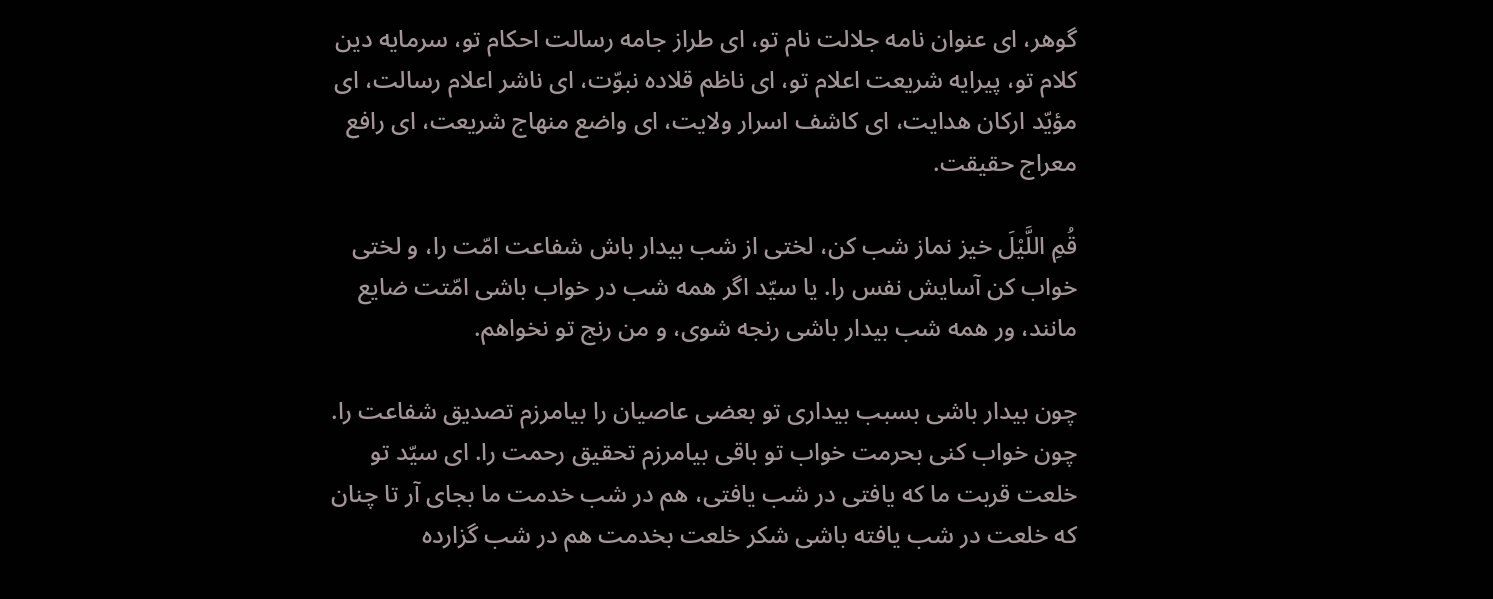گوهر، اى عنوان نامه جلالت نام تو، اى طراز جامه رسالت احكام تو، سرمايه دين كلام تو، پيرايه شريعت اعلام تو، اى ناظم قلاده نبوّت، اى ناشر اعلام رسالت، اى مؤيّد اركان هدايت، اى كاشف اسرار ولايت، اى واضع منهاج شريعت، اى رافع معراج حقيقت.

قُمِ اللَّيْلَ خيز نماز شب كن، لختى از شب بيدار باش شفاعت امّت را، و لختى خواب كن آسايش نفس را. يا سيّد اگر همه شب در خواب باشى امّتت ضايع مانند، ور همه شب بيدار باشى رنجه شوى، و من رنج تو نخواهم.

چون بيدار باشى بسبب بيدارى تو بعضى عاصيان را بيامرزم تصديق شفاعت را. چون خواب كنى بحرمت خواب تو باقى بيامرزم تحقيق رحمت را. اى سيّد تو خلعت قربت ما كه يافتى در شب يافتى، هم در شب خدمت ما بجاى آر تا چنان كه خلعت در شب يافته باشى شكر خلعت بخدمت هم در شب گزارده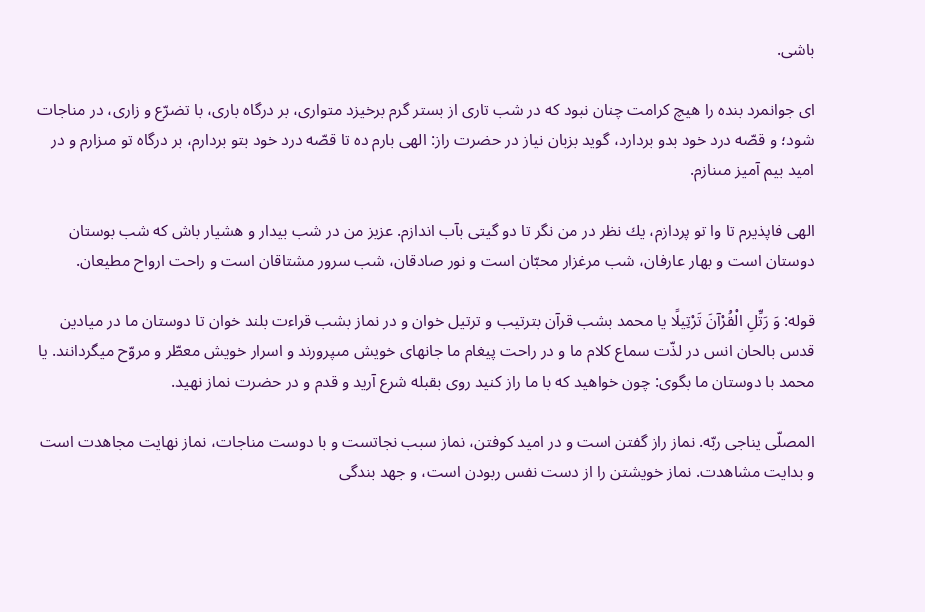باشى.

اى جوانمرد بنده را هيچ كرامت چنان نبود كه در شب تارى از بستر گرم برخيزد متوارى، بر درگاه بارى، با تضرّع و زارى، در مناجات شود؛ و قصّه درد خود بدو بردارد، گويد بزبان نياز در حضرت راز: الهى بارم ده تا قصّه درد خود بتو بردارم، بر درگاه تو مىزارم و در اميد بيم آميز مىنازم.

الهى فاپذيرم تا وا تو پردازم، يك نظر در من نگر تا دو گيتى بآب اندازم. عزيز من در شب بيدار و هشيار باش كه شب بوستان دوستان است و بهار عارفان، شب مرغزار محبّان است و نور صادقان، شب سرور مشتاقان است و راحت ارواح مطيعان.

قوله: وَ رَتِّلِ الْقُرْآنَ تَرْتِيلًا يا محمد بشب قرآن بترتيب و ترتيل خوان و در نماز بشب قراءت بلند خوان تا دوستان ما در ميادين قدس بالحان انس در لذّت سماع كلام ما و در راحت پيغام ما جانهاى خويش مىپرورند و اسرار خويش معطّر و مروّح ميگردانند. يا محمد با دوستان ما بگوى: چون خواهيد كه با ما راز كنيد روى بقبله شرع آريد و قدم و در حضرت نماز نهيد.

المصلّى يناجى ربّه. نماز راز گفتن است و در اميد كوفتن، نماز سبب نجاتست و با دوست مناجات، نماز نهايت مجاهدت است و بدايت مشاهدت. نماز خويشتن را از دست نفس ربودن است، و جهد بندگى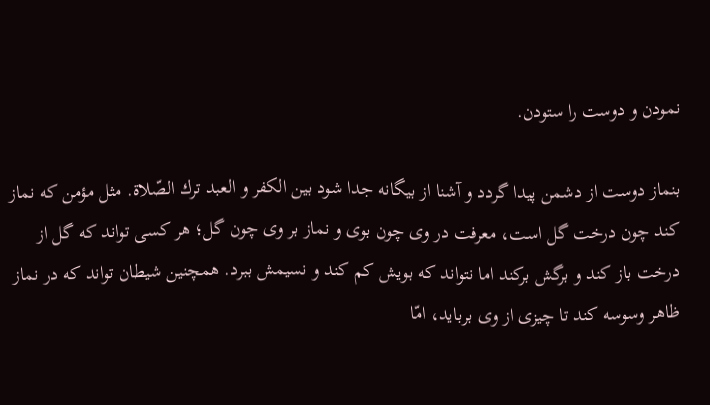نمودن و دوست را ستودن.

بنماز دوست از دشمن پيدا گردد و آشنا از بيگانه جدا شود بين الكفر و العبد ترك الصّلاة. مثل مؤمن كه نماز كند چون درخت گل است، معرفت در وى چون بوى و نماز بر وى چون گل؛ هر كسى تواند كه گل از درخت باز كند و برگش بركند اما نتواند كه بويش كم كند و نسيمش ببرد. همچنين شيطان تواند كه در نماز ظاهر وسوسه كند تا چيزى از وى بربايد، امّا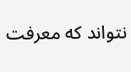نتواند كه معرفت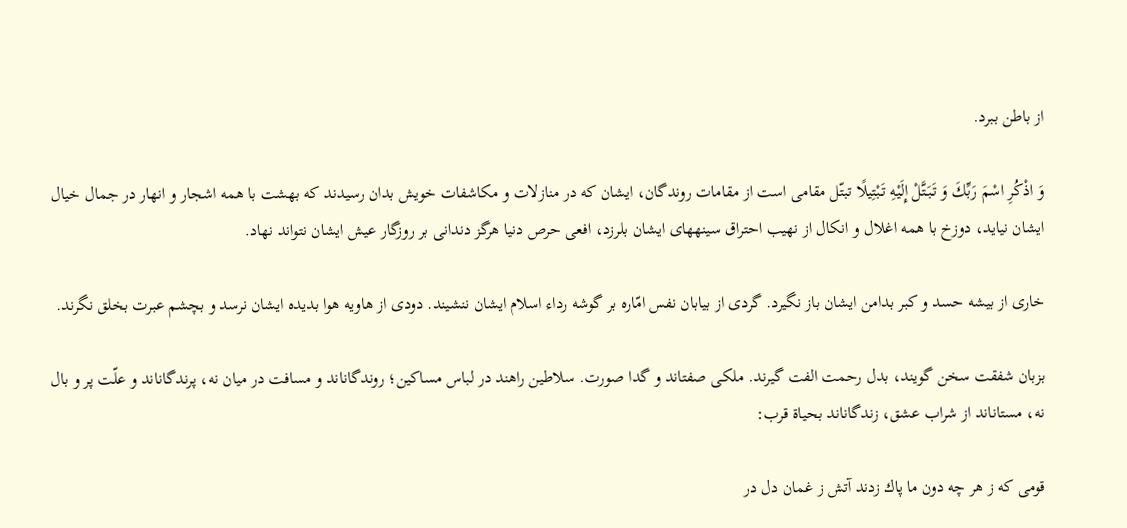از باطن ببرد.

وَ اذْكُرِ اسْمَ رَبِّكَ وَ تَبَتَّلْ إِلَيْهِ تَبْتِيلًا تبتّل مقامى است از مقامات روندگان، ايشان كه در منازلات و مكاشفات خويش بدان رسيدند كه بهشت با همه اشجار و انهار در جمال خيال ايشان نيايد، دوزخ با همه اغلال و انكال از نهيب احتراق سينههاى ايشان بلرزد، افعى حرص دنيا هرگز دندانى بر روزگار عيش ايشان نتواند نهاد.

خارى از بيشه حسد و كبر بدامن ايشان باز نگيرد. گردى از بيابان نفس امّاره بر گوشه رداء اسلام ايشان ننشيند. دودى از هاويه هوا بديده ايشان نرسد و بچشم عبرت بخلق نگرند.

بزبان شفقت سخن گويند، بدل رحمت الفت گيرند. ملكى صفتاند و گدا صورت. سلاطين راهند در لباس مساكين؛ روندگاناند و مسافت در ميان نه، پرندگاناند و علّت پر و بال نه، مستاناند از شراب عشق، زندگاناند بحياة قرب:

قومى كه ز هر چه دون ما پاك زدند آتش ز غمان دل در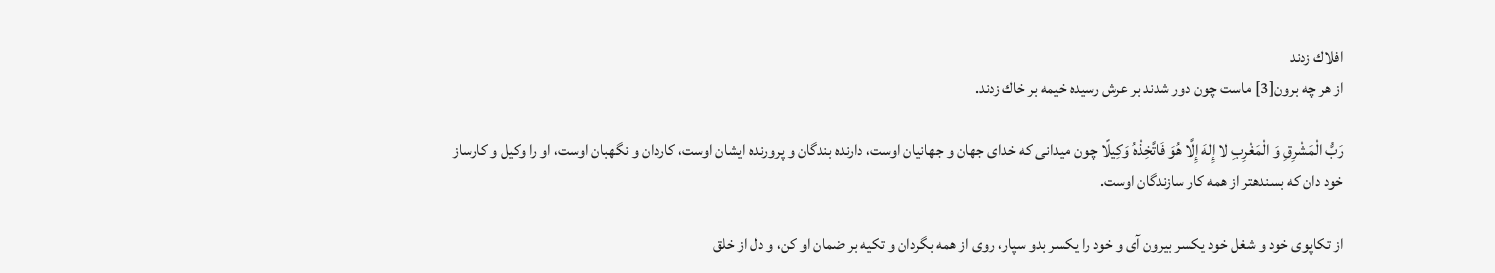افلاك زدند
از هر چه برون[3] ماست چون دور شدند بر عرش رسيده خيمه بر خاك زدند.

رَبُّ الْمَشْرِقِ وَ الْمَغْرِبِ لا إِلهَ إِلَّا هُوَ فَاتَّخِذْهُ وَكِيلًا چون ميدانى كه خداى جهان و جهانيان اوست، دارنده بندگان و پرورنده ايشان اوست، كاردان و نگهبان اوست، او را وكيل و كارساز خود دان كه بسندهتر از همه كار سازندگان اوست.

از تكاپوى خود و شغل خود يكسر بيرون آى و خود را يكسر بدو سپار، روى از همه بگردان و تكيه بر ضمان او كن، و دل از خلق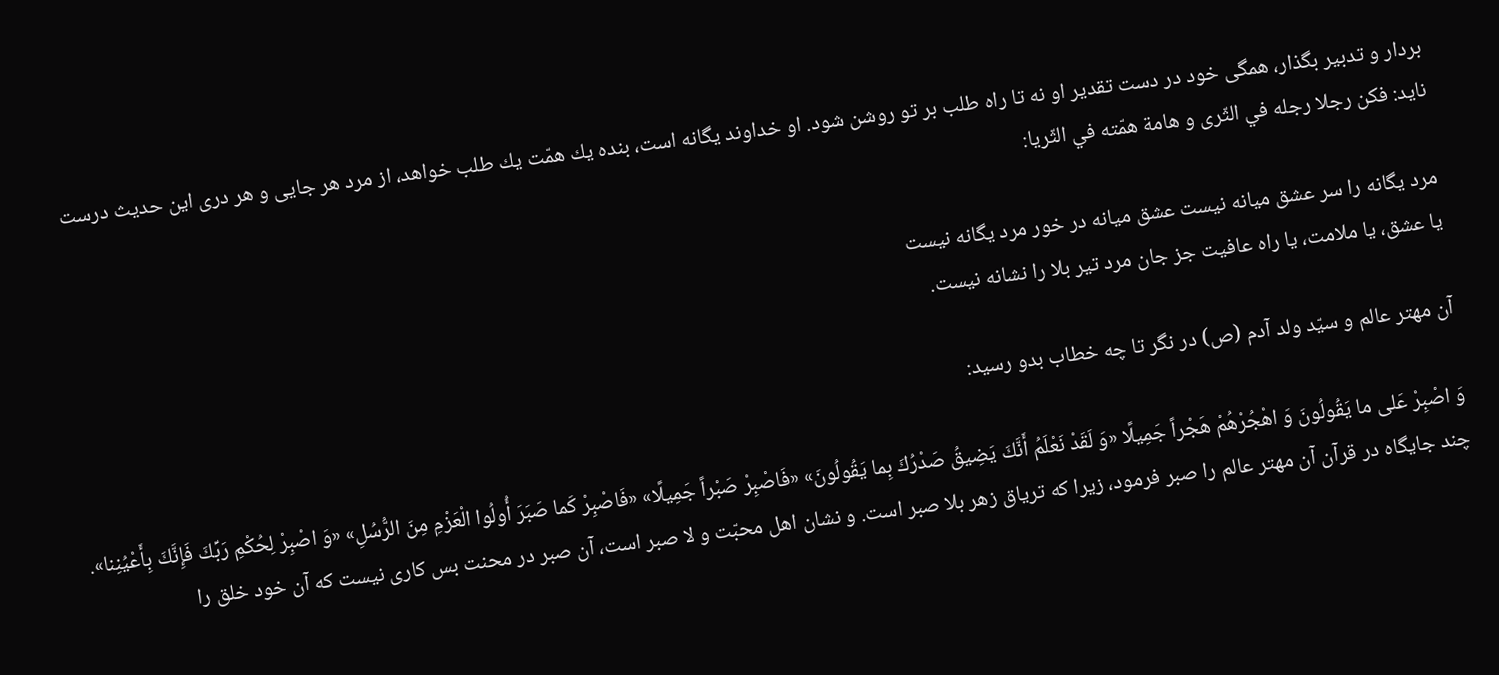بردار و تدبير بگذار، همگى خود در دست تقدير او نه تا راه طلب بر تو روشن شود. او خداوند يگانه است، بنده يك همّت يك طلب خواهد، از مرد هر جايى و هر درى اين حديث درست نايد: فكن رجلا رجله في الثّرى و هامة همّته في الثّريا:

مرد يگانه را سر عشق ميانه نيست عشق ميانه در خور مرد يگانه نيست
يا عشق، يا ملامت، يا راه عافيت جز جان مرد تير بلا را نشانه نيست.

آن مهتر عالم و سيّد ولد آدم (ص) در نگر تا چه خطاب بدو رسيد:

وَ اصْبِرْ عَلى ما يَقُولُونَ وَ اهْجُرْهُمْ هَجْراً جَمِيلًا «وَ لَقَدْ نَعْلَمُ أَنَّكَ يَضِيقُ صَدْرُكَ بِما يَقُولُونَ» «فَاصْبِرْ صَبْراً جَمِيلًا» «فَاصْبِرْ كَما صَبَرَ أُولُوا الْعَزْمِ مِنَ الرُّسُلِ» «وَ اصْبِرْ لِحُكْمِ رَبِّكَ فَإِنَّكَ بِأَعْيُنِنا». چند جايگاه در قرآن آن مهتر عالم را صبر فرمود، زيرا كه ترياق زهر بلا صبر است. و نشان اهل محبّت و لا صبر است، آن صبر در محنت بس كارى نيست كه آن خود خلق را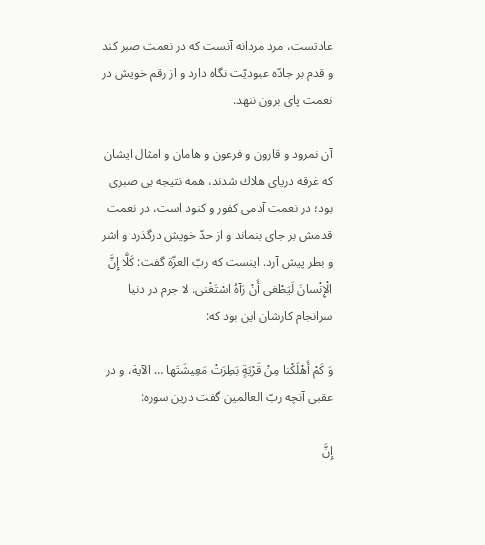عادتست، مرد مردانه آنست كه در نعمت صبر كند و قدم بر جادّه عبوديّت نگاه دارد و از رقم خويش در نعمت پاى برون ننهد.

آن نمرود و قارون و فرعون و هامان و امثال ايشان كه غرقه درياى هلاك شدند، همه نتيجه بى صبرى بود؛ در نعمت آدمى كفور و كنود است، در نعمت قدمش بر جاى بنماند و از حدّ خويش درگذرد و اشر و بطر پيش آرد. اينست كه ربّ العزّة گفت: كَلَّا إِنَّ الْإِنْسانَ لَيَطْغى أَنْ رَآهُ اسْتَغْنى. لا جرم در دنيا سرانجام كارشان اين بود كه:

وَ كَمْ أَهْلَكْنا مِنْ قَرْيَةٍ بَطِرَتْ مَعِيشَتَها … الآية، و در عقبى آنچه ربّ العالمين گفت درين سوره:

إِنَّ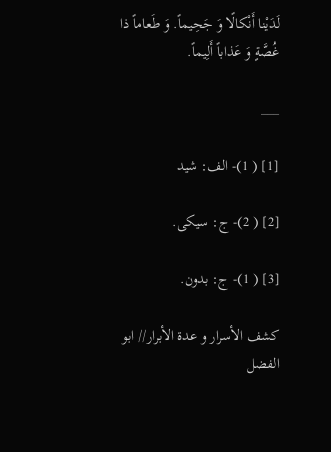لَدَيْنا أَنْكالًا وَ جَحِيماً. وَ طَعاماً ذا غُصَّةٍ وَ عَذاباً أَلِيماً.

___

[1] ( 1)- الف: شيد

[2] ( 2)- ج: سيكى.

[3] ( 1)- ج: بدون.

كشف الأسرار و عدة الأبرار// ابو الفضل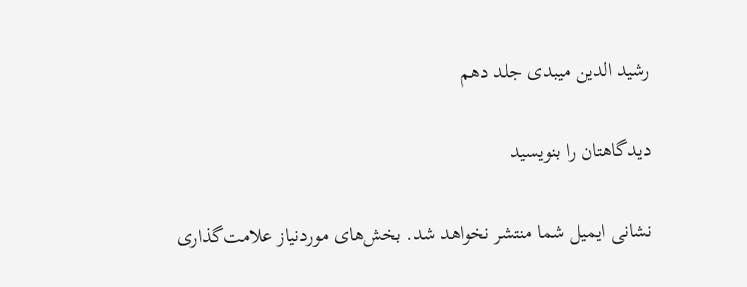رشيد الدين ميبدى جلد دهم

دیدگاهتان را بنویسید

نشانی ایمیل شما منتشر نخواهد شد. بخش‌های موردنیاز علامت‌گذاری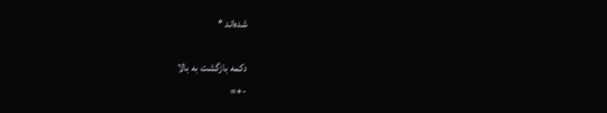شده‌اند *

دکمه بازگشت به بالا
-+=